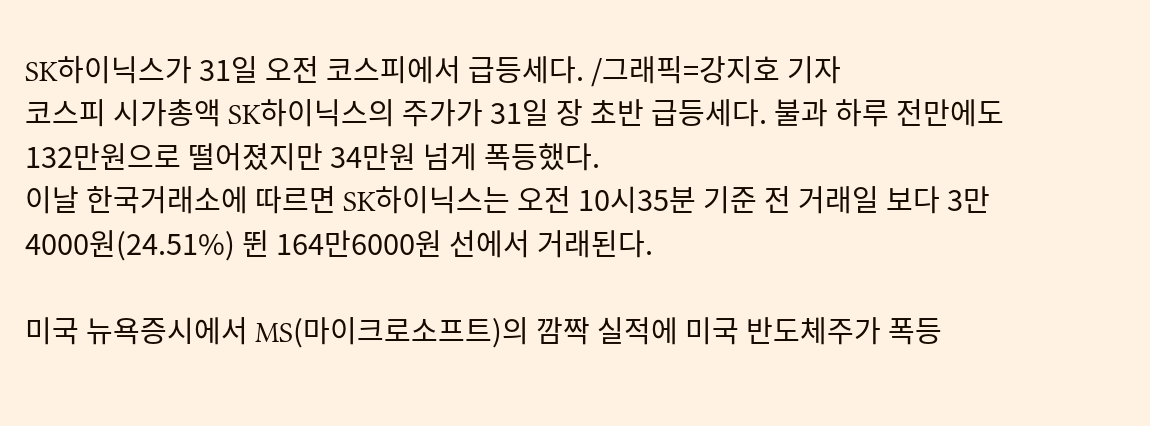SK하이닉스가 31일 오전 코스피에서 급등세다. /그래픽=강지호 기자
코스피 시가총액 SK하이닉스의 주가가 31일 장 초반 급등세다. 불과 하루 전만에도 132만원으로 떨어졌지만 34만원 넘게 폭등했다.
이날 한국거래소에 따르면 SK하이닉스는 오전 10시35분 기준 전 거래일 보다 3만4000원(24.51%) 뛴 164만6000원 선에서 거래된다.

미국 뉴욕증시에서 MS(마이크로소프트)의 깜짝 실적에 미국 반도체주가 폭등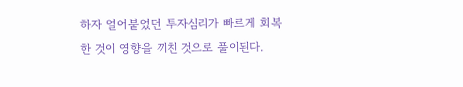하자 얼어붙었던 투자심리가 빠르게 회복한 것이 영향을 끼친 것으로 풀이된다.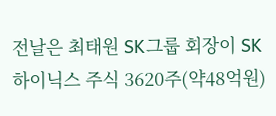전날은 최태원 SK그룹 회장이 SK하이닉스 주식 3620주(약48억원)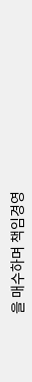을 매수하며 책임경영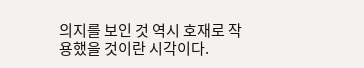의지를 보인 것 역시 호재로 작용했을 것이란 시각이다.